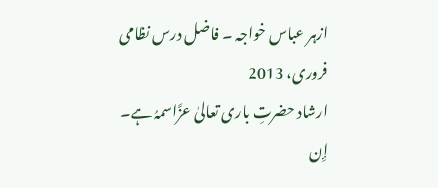ازہر عباس خواجہ ۔ فاضل درس نظامی
فروری، 2013
ارشاد حضرتِ باری تعالیٰ عزَّاسمہُ ہے۔ إِن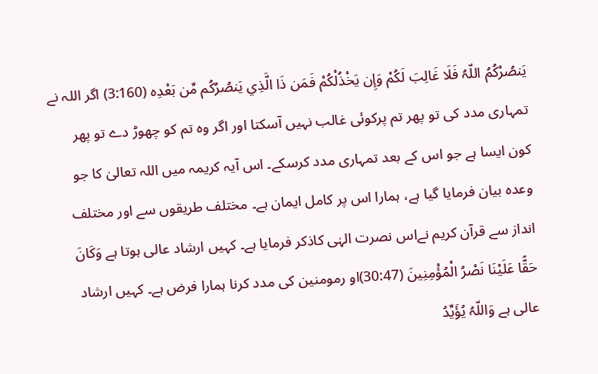يَنصُرْكُمُ اللّہُ فَلَا غَالِبَ لَكُمْ وَإِن يَخْذُلْكُمْ فَمَن ذَا الَّذِي يَنصُرُكُم مِّن بَعْدِہ (3:160) اگر اللہ نے تمہاری مدد کی تو پھر تم پرکوئی غالب نہیں آسکتا اور اگر وہ تم کو چھوڑ دے تو پھر کون ایسا ہے جو اس کے بعد تمہاری مدد کرسکے۔ اس آیہ کریمہ میں اللہ تعالیٰ کا جو وعدہ بیان فرمایا گیا ہے، ہمارا اس پر کامل ایمان ہے۔ مختلف طریقوں سے اور مختلف انداز سے قرآن کریم نےاس نصرت الہٰی کاذکر فرمایا ہے۔ کہیں ارشاد عالی ہوتا ہے وَكَانَ حَقًّا عَلَيْنَا نَصْرُ الْمُؤْمِنِينَ (30:47)او رمومنین کی مدد کرنا ہمارا فرض ہے۔ کہیں ارشاد عالی ہے وَاللّہُ يُؤَيِّدُ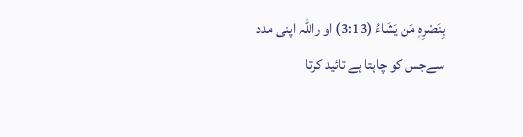بِنَصْرِہٖ مَن يَشَاءُ (3:13) او راللہ اپنی مدد سےجس کو چاہتا ہے تائید کرتا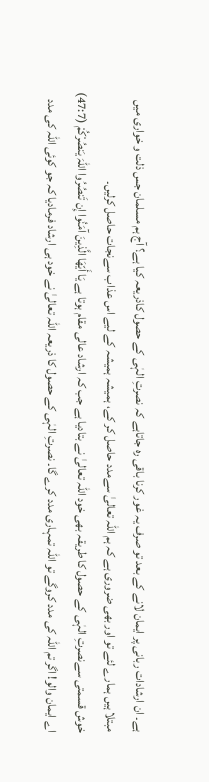ہے۔ ان ارشادات ربانی پر ایمان لانے کے بعد تو صرف یہ غور کرنا باقی رہ جاتاہے کہ نصرتِ الہٰی کے حصول کاذریعہ کیا ہے؟ آج ہم مسلمان جس ذلت و خواری میں مبتلا ہیں ہمارے لئے تو اور بھی ضروری ہے کہ ہم اللہ تعالیٰ سےمدد حاصل کر کے، ہمیشہ ہمیشہ کے لیے اس عذاب سےنجات حاصل کرلیں۔
خوش قسمتی سےنصرتِ الہٰی کے حصول کا طریقہ بھی خود اللہ تعالیٰ نے بتادیا ہے جب کہ ارشاد عالی مقام ہوتا ہے يَا أَيّھَا الَّذِينَ آمَنُوا إِن تَنصُرُوا اللّہَ يَنصُرْكُمْ (47:7) اے ایمان والو! اگر تم اللہ کی مدد کروگے تو اللہ تمہاری مدد کرے گا۔ نصرتِ الہٰی کے حصول کا ذریعہ اللہ تعالیٰ نے خود ہی ارشاد فرمادیا کہ جو کوئی اللہ کی مدد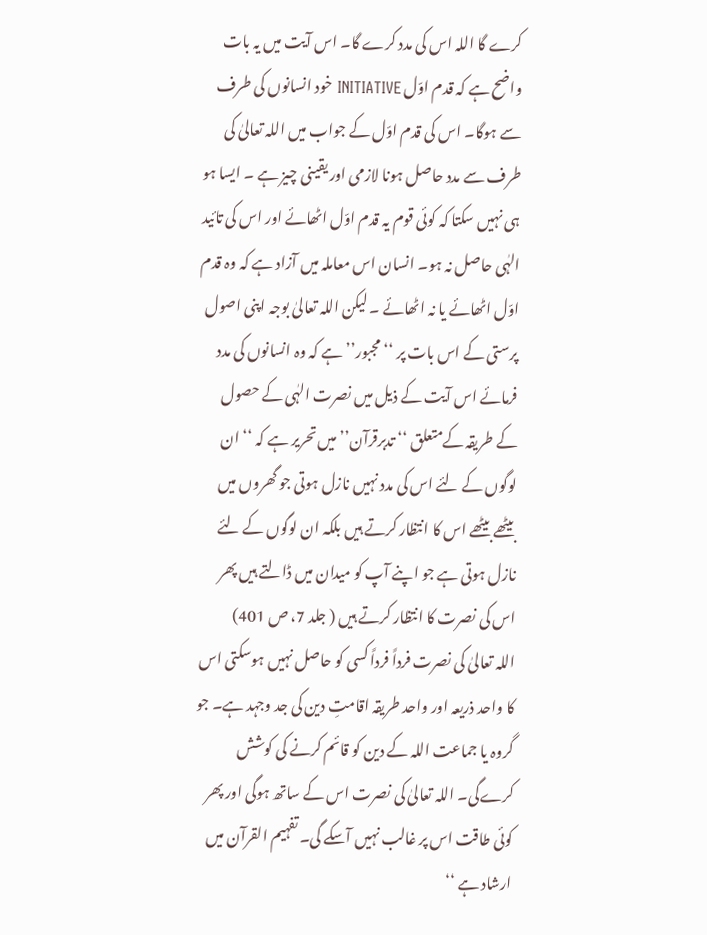کرے گا اللہ اس کی مدد کرے گا۔ اس آیت میں یہ بات واضح ہے کہ قدم اوّل INITIATIVE خود انسانوں کی طرف سے ہوگا۔ اس کی قدم اوّل کے جواب میں اللہ تعالیٰ کی طرف سے مدد حاصل ہونا لازمی اور یقینی چیز ہے ۔ ایسا ہو ہی نہیں سکتا کہ کوئی قوم یہ قدم اوّل اٹھائے اور اس کی تائید الہٰی حاصل نہ ہو۔ انسان اس معاملہ میں آزاد ہے کہ وہ قدم اوّل اٹھائے یا نہ اٹھائے ۔ لیکن اللہ تعالیٰ بوجہ اپنی اصول پرستی کے اس بات پر ‘‘مجبور’’ ہے کہ وہ انسانوں کی مدد فرمائے اس آیت کے ذیل میں نصرت الہٰی کے حصول کے طریقہ کےمتعلق ‘‘ تدبرقرآن’’ میں تحریر ہے کہ ‘‘ ان لوگوں کے لئے اس کی مدد نہیں نازل ہوتی جو گھروں میں بیٹھے بیٹھے اس کا انتظار کرتے ہیں بلکہ ان لوگوں کے لئے نازل ہوتی ہے جو اپنے آپ کو میدان میں ڈالتے ہیں پھر اس کی نصرت کا انتظار کرتے ہیں ( جلد 7، ص 401)
اللہ تعالیٰ کی نصرت فرداً فرداً کسی کو حاصل نہیں ہوسکتی اس کا واحد ذریعہ اور واحد طریقہ اقامتِ دین کی جد وجہد ہے۔ جو گروہ یا جماعت اللہ کے دین کو قائم کرنے کی کوشش کرےگی۔ اللہ تعالیٰ کی نصرت اس کے ساتھ ہوگی اور پھر کوئی طاقت اس پر غالب نہیں آسکے گی۔ تفہیم القرآن میں ارشاد ہے ‘‘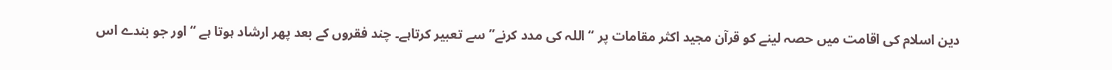دین اسلام کی اقامت میں حصہ لینے کو قرآن مجید اکثر مقامات پر ‘‘ اللہ کی مدد کرنے’’ سے تعبیر کرتاہے۔ چند فقروں کے بعد پھر ارشاد ہوتا ہے ‘‘ اور جو بندے اس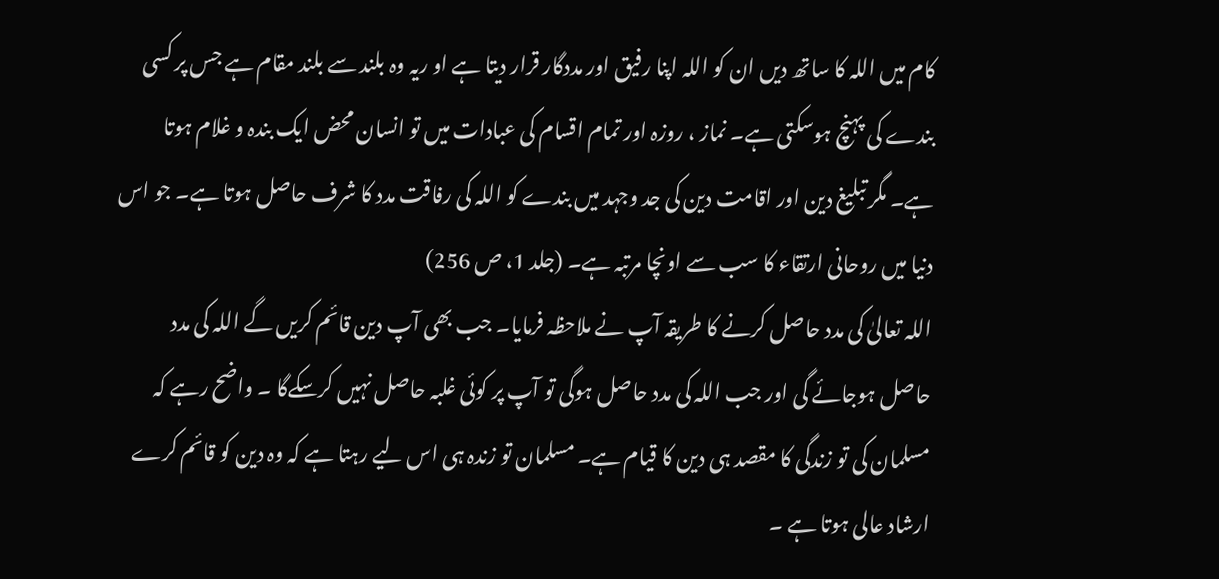کام میں اللہ کا ساتھ دیں ان کو اللہ اپنا رفیق اور مددگار قرار دیتا ہے او ریہ وہ بلند سے بلند مقام ہے جس پر کسی بندے کی پہنچ ہوسکتی ہے۔ نماز ، روزہ اور تمام اقسام کی عبادات میں تو انسان محض ایک بندہ و غلام ہوتا ہے۔ مگر تبلیغ دین اور اقامت دین کی جد وجہد میں بندے کو اللہ کی رفاقت مدد کا شرف حاصل ہوتا ہے۔ جو اس دنیا میں روحانی ارتقاء کا سب سے اونچا مرتبہ ہے۔ (جلد 1، ص 256)
اللہ تعالیٰ کی مدد حاصل کرنے کا طریقہ آپ نے ملاحظہ فرمایا۔ جب بھی آپ دین قائم کریں گے اللہ کی مدد حاصل ہوجائے گی اور جب اللہ کی مدد حاصل ہوگی تو آپ پر کوئی غلبہ حاصل نہیں کرسکےگا ۔ واضح رہے کہ مسلمان کی تو زندگی کا مقصد ہی دین کا قیام ہے۔ مسلمان تو زندہ ہی اس لیے رہتا ہے کہ وہ دین کو قائم کرے ارشاد عالی ہوتا ہے ۔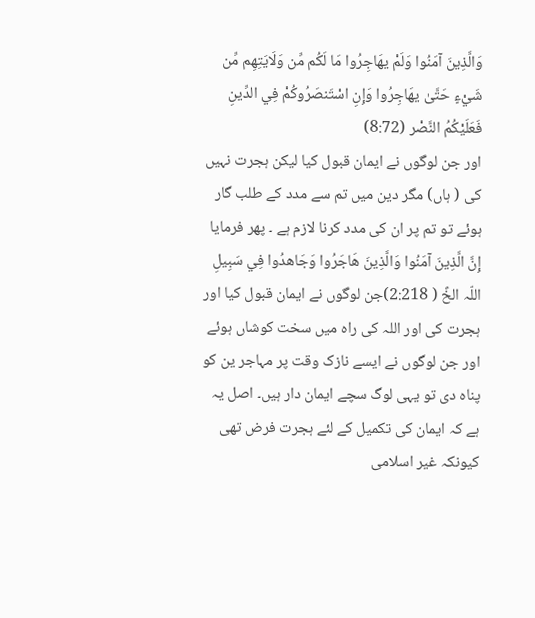وَالَّذِينَ آمَنُوا وَلَمْ يھَاجِرُوا مَا لَكُم مِّن وَلَايَتِھِم مِّن شَيْءٍ حَتَّیٰ يھَاجِرُوا وَإِنِ اسْتَنصَرُوكُمْ فِي الدِّينِ فَعَلَيْكُمُ النَّصْر (8:72)
اور جن لوگوں نے ایمان قبول کیا لیکن ہجرت نہیں کی ( ہاں) مگر دین میں تم سے مدد کے طلب گار ہوئے تو تم پر ان کی مدد کرنا لازم ہے ۔ پھر فرمایا إِنَّ الَّذِينَ آمَنُوا وَالَّذِينَ ھَاجَرُوا وَجَاھدُوا فِي سَبِيلِ اللّہ الخً ( 2:218)جن لوگوں نے ایمان قبول کیا اور ہجرت کی اور اللہ کی راہ میں سخت کوشاں ہوئے اور جن لوگوں نے ایسے نازک وقت پر مہاجر ین کو پناہ دی تو یہی لوگ سچے ایمان دار ہیں۔ اصل یہ ہے کہ ایمان کی تکمیل کے لئے ہجرت فرض تھی کیونکہ غیر اسلامی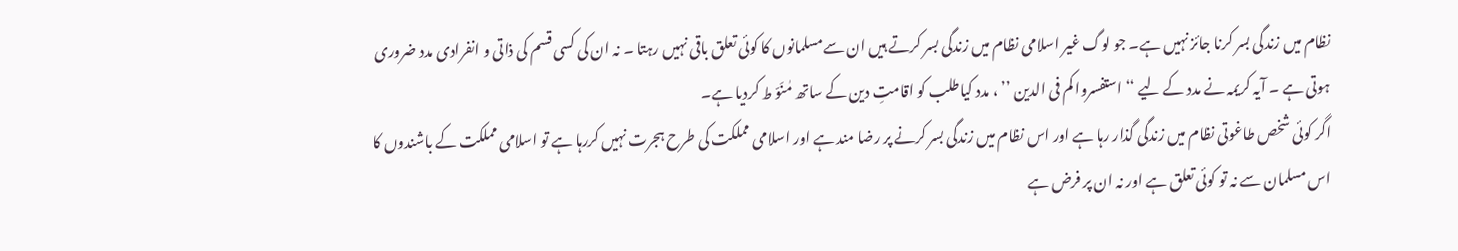نظام میں زندگی بسر کرنا جائز نہیں ہے۔ جو لوگ غیر اسلامی نظام میں زندگی بسر کرتے ہیں ان سےمسلمانوں کا کوئی تعلق باقی نہیں رہتا ۔ نہ ان کی کسی قسم کی ذاتی و انفرادی مدد ضروری ہوتی ہے ۔ آیہ کریمہ نے مدد کے لیے ‘‘ استفسروا کم فی الدین ’’ ، مدد کیاطلب کو اقامتِ دین کے ساتھ مٰنَوّ ط کردیا ہے۔
اگر کوئی شخص طاغوتی نظام میں زندگی گذار رہا ہے اور اس نظام میں زندگی بسر کرنے پر رضا مند ہے اور اسلامی مملکت کی طرح ہجرت نہیں کررہا ہے تو اسلامی مملکت کے باشندوں کا اس مسلمان سے نہ تو کوئی تعلق ہے اور نہ ان پر فرض ہے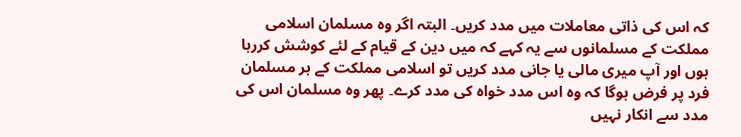کہ اس کی ذاتی معاملات میں مدد کریں۔ البتہ اگر وہ مسلمان اسلامی مملکت کے مسلمانوں سے یہ کہے کہ میں دین کے قیام کے لئے کوشش کررہا ہوں اور آپ میری مالی یا جانی مدد کریں تو اسلامی مملکت کے ہر مسلمان فرد پر فرض ہوگا کہ وہ اس مدد خواہ کی مدد کرے۔ پھر وہ مسلمان اس کی مدد سے انکار نہیں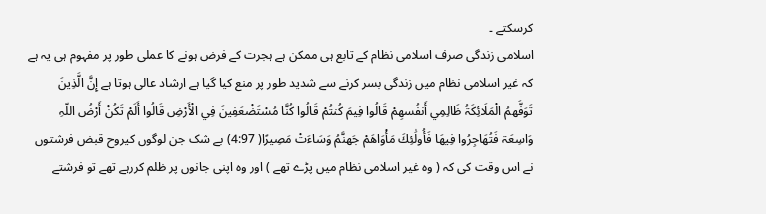کرسکتے ۔
اسلامی زندگی صرف اسلامی نظام کے تابع ہی ممکن ہے ہجرت کے فرض ہونے کا عملی طور پر مفہوم ہی یہ ہے کہ غیر اسلامی نظام میں زندگی بسر کرنے سے شدید طور پر منع کیا گیا ہے ارشاد عالی ہوتا ہے إِنَّ الَّذِينَ تَوَفَّھمُ الْمَلَائِكَۃُ ظَالِمِي أَنفُسھِمْ قَالُوا فِيمَ كُنتُمْ قَالُوا كُنَّا مُسْتَضْعَفِينَ فِي الْأَرْضِ قَالُوا أَلَمْ تَكُنْ أَرْضُ اللّہِ وَاسِعَۃ فَتُھَاجِرُوا فِيھَا فَأُولَٰئِكَ مَأْوَاھَمْ جَھنَّمُ وَسَاءَتْ مَصِيرًا( 4:97) بے شک جن لوگوں کیروح قبض فرشتوں نے اس وقت کی کہ ( وہ غیر اسلامی نظام میں پڑے تھے ) اور وہ اپنی جانوں پر ظلم کررہے تھے تو فرشتے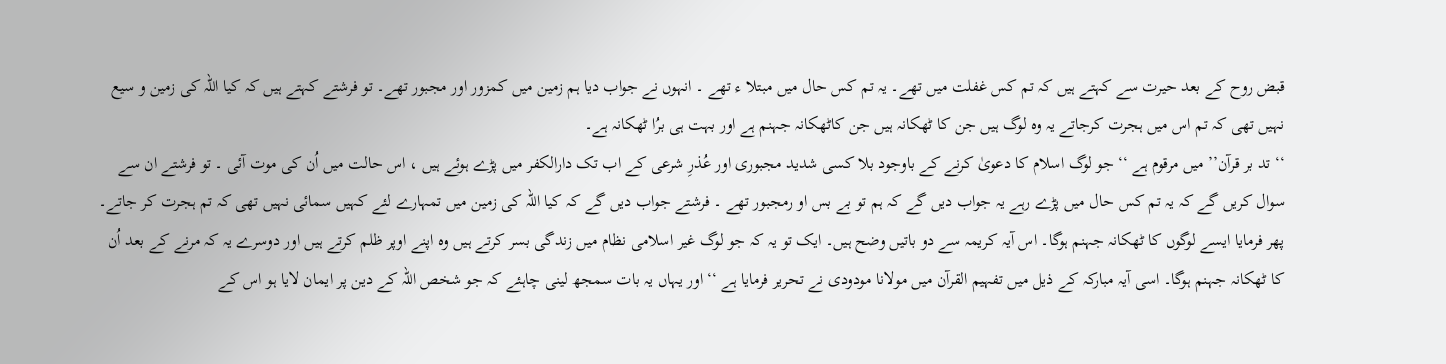قبض روح کے بعد حیرت سے کہتے ہیں کہ تم کس غفلت میں تھے۔ یہ تم کس حال میں مبتلا ء تھے ۔ انہوں نے جواب دیا ہم زمین میں کمزور اور مجبور تھے۔ تو فرشتے کہتے ہیں کہ کیا اللہ کی زمین و سیع نہیں تھی کہ تم اس میں ہجرت کرجاتے یہ وہ لوگ ہیں جن کا ٹھکانہ ہیں جن کاٹھکانہ جہنم ہے اور بہت ہی برُا ٹھکانہ ہے۔
‘‘ تد بر قرآن’’ میں مرقوم ہے ‘‘ جو لوگ اسلام کا دعویٰ کرنے کے باوجود بلا کسی شدید مجبوری اور عُذرِ شرعی کے اب تک دارالکفر میں پڑے ہوئے ہیں ، اس حالت میں اُن کی موت آئی ۔ تو فرشتے ان سے سوال کریں گے کہ یہ تم کس حال میں پڑے رہے یہ جواب دیں گے کہ ہم تو بے بس او رمجبور تھے ۔ فرشتے جواب دیں گے کہ کیا اللہ کی زمین میں تمہارے لئے کہیں سمائی نہیں تھی کہ تم ہجرت کر جاتے۔ پھر فرمایا ایسے لوگوں کا ٹھکانہ جہنم ہوگا۔ اس آیہ کریمہ سے دو باتیں وضح ہیں۔ ایک تو یہ کہ جو لوگ غیر اسلامی نظام میں زندگی بسر کرتے ہیں وہ اپنے اوپر ظلم کرتے ہیں اور دوسرے یہ کہ مرنے کے بعد اُن کا ٹھکانہ جہنم ہوگا۔ اسی آیہ مبارکہ کے ذیل میں تفہیم القرآن میں مولانا مودودی نے تحریر فرمایا ہے ‘‘ اور یہاں یہ بات سمجھ لینی چاہئے کہ جو شخص اللہ کے دین پر ایمان لایا ہو اس کے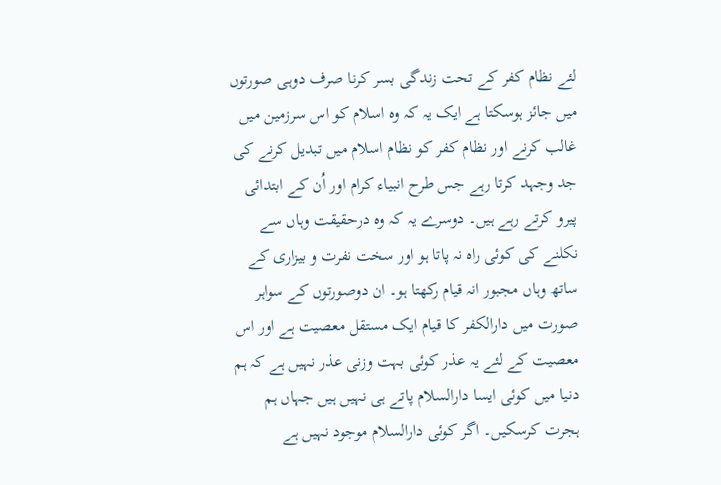لئے نظام کفر کے تحت زندگی بسر کرنا صرف دوہی صورتوں میں جائز ہوسکتا ہے ایک یہ کہ وہ اسلام کو اس سرزمین میں غالب کرنے اور نظام کفر کو نظام اسلام میں تبدیل کرنے کی جد وجہد کرتا رہے جس طرح انبیاء کرام اور اُن کے ابتدائی پیرو کرتے رہے ہیں۔ دوسرے یہ کہ وہ درحقیقت وہاں سے نکلنے کی کوئی راہ نہ پاتا ہو اور سخت نفرت و بیزاری کے ساتھ وہاں مجبور انہ قیام رکھتا ہو۔ ان دوصورتوں کے سواہر صورت میں دارالکفر کا قیام ایک مستقل معصیت ہے اور اس معصیت کے لئے یہ عذر کوئی بہت وزنی عذر نہیں ہے کہ ہم دنیا میں کوئی ایسا دارالسلام پاتے ہی نہیں ہیں جہاں ہم ہجرت کرسکیں۔ اگر کوئی دارالسلام موجود نہیں ہے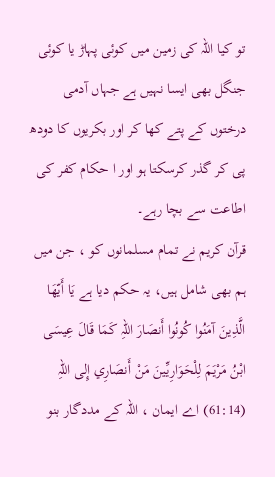تو کیا اللہ کی زمین میں کوئی پہاڑ یا کوئی جنگل بھی ایسا نہیں ہے جہاں آدمی درختوں کے پتے کھا کر اور بکریوں کا دودھ پی کر گذر کرسکتا ہو اور ا حکام کفر کی اطاعت سے بچا رہے۔
قرآن کریم نے تمام مسلمانوں کو ، جن میں ہم بھی شامل ہیں، یہ حکم دیا ہے يَا أَيّھَا الَّذِينَ آمَنُوا كُونُوا أَنصَارَ اللّہِ كَمَا قَالَ عِيسَى ابْنُ مَرْيَمَ لِلْحَوَارِيِّينَ مَنْ أَنصَارِي إِلی اللّہِ (61:14) اے ایمان ، اللہ کے مددگار بنو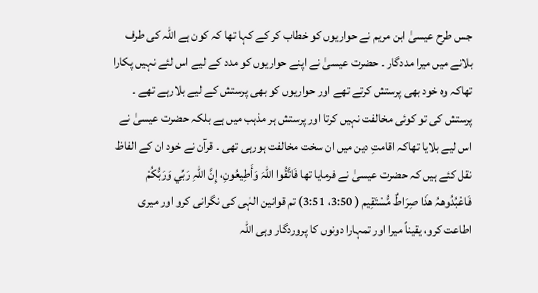جس طرح عیسیٰ ابن مریم نے حواریوں کو خطاب کر کے کہا تھا کہ کون ہے اللہ کی طرف بلانے میں میرا مددگار ۔ حضرت عیسیٰ نے اپنے حواریوں کو مدد کے لیے اس لئے نہیں پکارا تھاکہ وہ خود بھی پرستش کرتے تھے اور حواریوں کو بھی پرستش کے لیے بلارہے تھے ۔ پرستش کی تو کوئی مخالفت نہیں کرتا اور پرستش ہر مذہب میں ہے بلکہ حضرت عیسیٰ نے اس لیے بلایا تھاکہ اقامتِ دین میں ان سخت مخالفت ہورہی تھی ۔ قرآن نے خود ان کے الفاظ نقل کئے ہیں کہ حضرت عیسیٰ نے فرمایا تھا فَاتَّقُوا اللّہَ وَأَطِيعُونِ، إِنَّ اللّہِ رَبِّي وَرَبُّكُمْ فَاعْبُدُوهہُ ھذَا صِرَاطٌ مُّسْتَقِيم ( 3:50، 3:51) تم قوانین الہٰی کی نگرانی کرو اور میری اطاعت کرو، یقیناً میرا اور تمہارا دونوں کا پروردگار وہی اللہ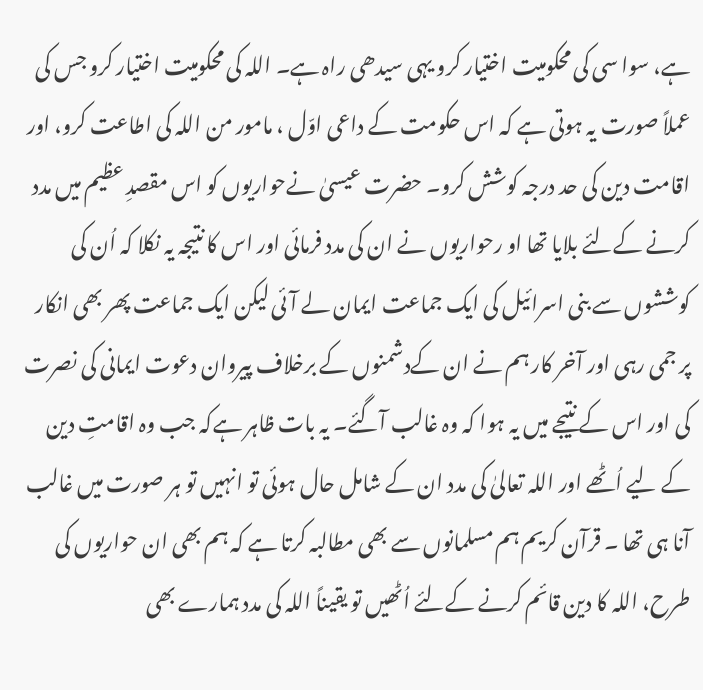ہے، سوا سی کی محکومیت اختیار کرو یہی سیدھی راہ ہے۔ اللہ کی محکومیت اختیار کرو جس کی عملاً صورت یہ ہوتی ہے کہ اس حکومت کے داعی اوّل ، مامور من اللہ کی اطاعت کرو، اور اقامت دین کی حد درجہ کوشش کرو۔ حضرت عیسیٰ نےحواریوں کو اس مقصدِ عظیم میں مدد کرنے کےلئے بلایا تھا او رحواریوں نے ان کی مدد فرمائی اور اس کا نتیجہ یہ نکلا کہ اُن کی کوششوں سے بنی اسرائیل کی ایک جماعت ایمان لے آئی لیکن ایک جماعت پھر بھی انکار پر جمی رہی اور آخر کار ہم نے ان کےدشمنوں کے برخلاف پیروان دعوت ایمانی کی نصرت کی اور اس کے نتیجے میں یہ ہوا کہ وہ غالب آگئے۔ یہ بات ظاہر ہےکہ جب وہ اقامتِ دین کے لیے اُٹھے اور اللہ تعالیٰ کی مدد ان کے شامل حال ہوئی تو انہیں تو ہر صورت میں غالب آنا ہی تھا ۔ قرآن کریم ہم مسلمانوں سے بھی مطالبہ کرتا ہے کہ ہم بھی ان حواریوں کی طرح، اللہ کا دین قائم کرنے کےلئے اُٹھیں تو یقیناً اللہ کی مدد ہمارے بھی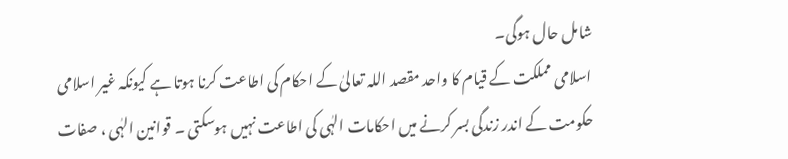شامل حال ہوگی۔
اسلامی مملکت کے قیام کا واحد مقصد اللہ تعالیٰ کے احکام کی اطاعت کرنا ہوتا ہے کیونکہ غیر اسلامی حکومت کے اندر زندگی بسر کرنے میں احکامات الہٰی کی اطاعت نہیں ہوسکتی ۔ قوانین الہٰی ، صفات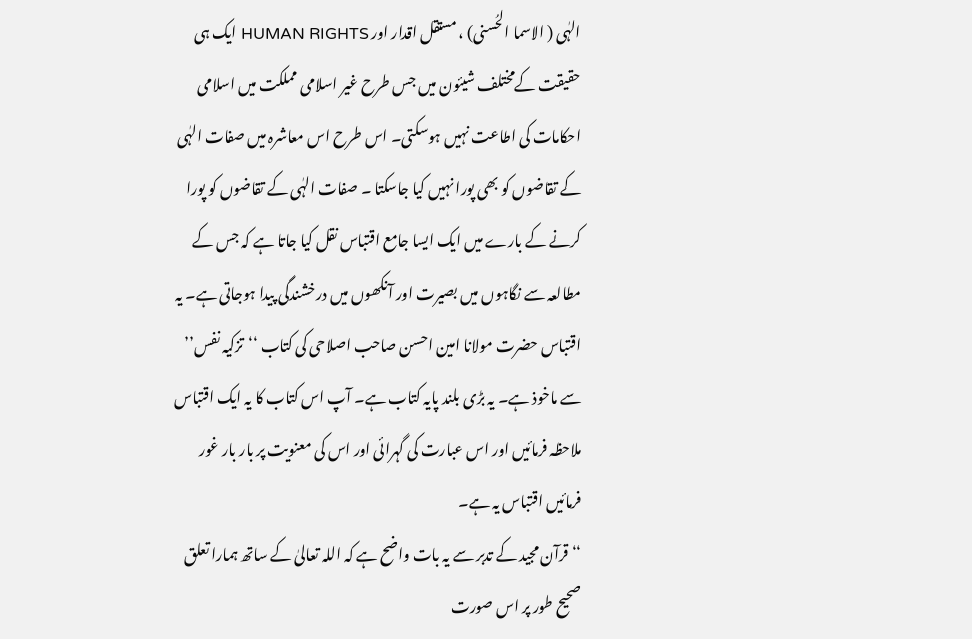الہٰی ( الاسما الحُسنی) ، مستقل اقدار اور HUMAN RIGHTS ایک ہی حقیقت کےمختلف شیئون میں جس طرح غیر اسلامی مملکت میں اسلامی احکامات کی اطاعت نہیں ہوسکتی۔ اس طرح اس معاشرہ میں صفات الہٰی کے تقاضوں کو بھی پورا نہیں کیا جاسکتا ۔ صفات الہٰی کے تقاضوں کو پورا کرنے کے بارے میں ایک ایسا جامع اقتباس نقل کیا جاتا ہے کہ جس کے مطالعہ سے نگاہوں میں بصیرت اور آنکھوں میں درخشندگی پیدا ہوجاتی ہے۔ یہ اقتباس حضرت مولانا امین احسن صاحب اصلاحی کی کتاب ‘‘تزکیہ نفس’’ سے ماخوذ ہے۔ یہ بڑی بلند پایہ کتاب ہے۔ آپ اس کتاب کا یہ ایک اقتباس ملاحظہ فرمائیں اور اس عبارت کی گہرائی اور اس کی معنویت پر بار بار غور فرمائیں اقتباس یہ ہے۔
‘‘ قرآن مجید کے تدبر سے یہ بات واضح ہے کہ اللہ تعالیٰ کے ساتھ ہمارا تعلق صحیح طور پر اس صورت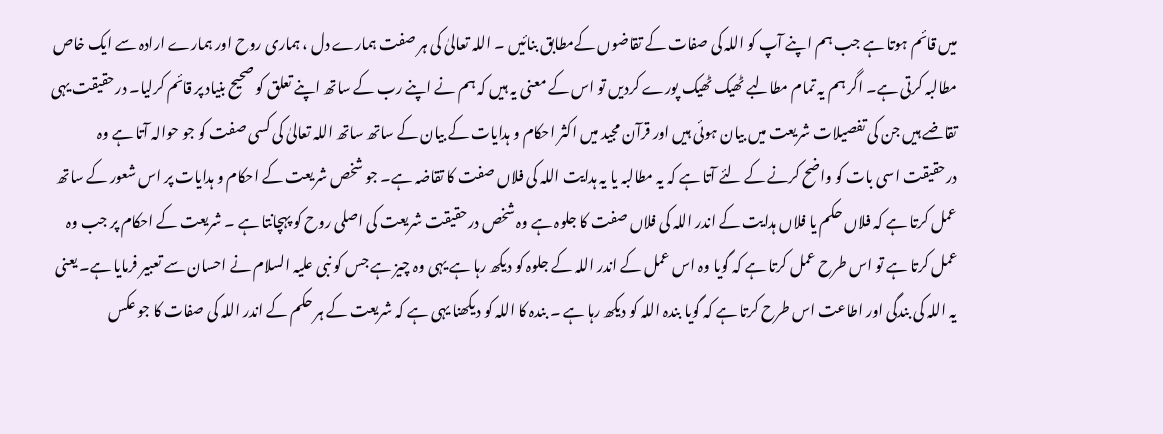میں قائم ہوتا ہے جب ہم اپنے آپ کو اللہ کی صفات کے تقاضوں کےمطابق بنائیں ۔ اللہ تعالیٰ کی ہر صفت ہمارے دل ، ہماری روح اور ہمارے ارادہ سے ایک خاص مطالبہ کرتی ہے۔ اگر ہم یہ تمام مطالبے ٹھیک ٹھیک پورے کردیں تو اس کے معنی یہ ہیں کہ ہم نے اپنے رب کے ساتھ اپنے تعلق کو صحیح بنیاد پر قائم کرلیا۔ درحقیقت یہی تقاضے ہیں جن کی تفصیلات شریعت میں بیان ہوئی ہیں اور قرآن مجید میں اکثر احکام و ہدایات کے بیان کے ساتھ ساتھ اللہ تعالیٰ کی کسی صفت کو جو حوالہ آتا ہے وہ درحقیقت اسی بات کو واضح کرنے کے لئے آتا ہے کہ یہ مطالبہ یا یہ ہدایت اللہ کی فلاں صفت کا تقاضہ ہے۔ جو شخص شریعت کے احکام و ہدایات پر اس شعور کے ساتھ عمل کرتا ہے کہ فلاں حکم یا فلاں ہدایت کے اندر اللہ کی فلاں صفت کا جلوہ ہے وہ شخص درحقیقت شریعت کی اصلی روح کو پہچانتا ہے ۔ شریعت کے احکام پر جب وہ عمل کرتا ہے تو اس طرح عمل کرتا ہے کہ گویا وہ اس عمل کے اندر اللہ کے جلوہ کو دیکھ رہا ہے یہی وہ چیز ہے جس کو نبی علیہ السلام نے احسان سے تعبیر فرمایا ہے۔ یعنی یہ اللہ کی بندگی اور اطاعت اس طرح کرتا ہے کہ گویا بندہ اللہ کو دیکھ رہا ہے ۔ بندہ کا اللہ کو دیکھنا یہی ہے کہ شریعت کے ہر حکم کے اندر اللہ کی صفات کا جو عکس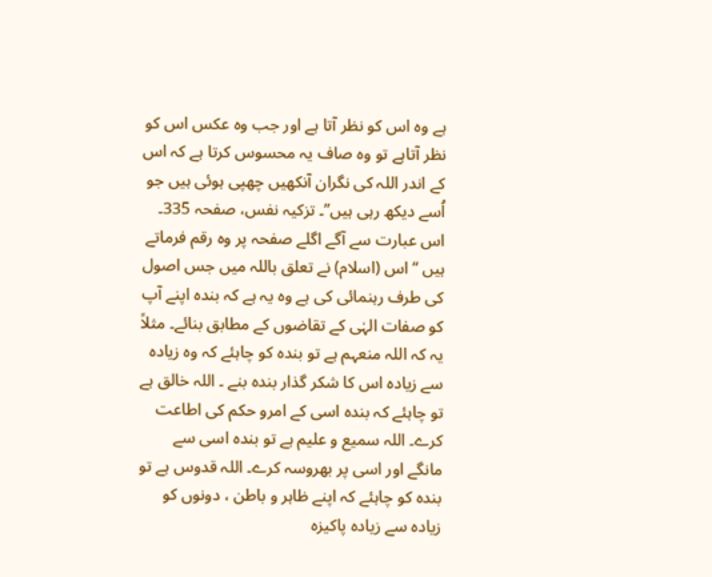ہے وہ اس کو نظر آتا ہے اور جب وہ عکس اس کو نظر آتاہے تو وہ صاف یہ محسوس کرتا ہے کہ اس کے اندر اللہ کی نگران آنکھیں چھپی ہوئی ہیں جو اُسے دیکھ رہی ہیں’’۔ تزکیہ نفس، صفحہ 335۔
اس عبارت سے آگے اگلے صفحہ پر وہ رقم فرماتے ہیں ‘‘ اس (اسلام) نے تعلق باللہ میں جس اصول کی طرف رہنمائی کی ہے وہ یہ ہے کہ بندہ اپنے آپ کو صفات الہٰی کے تقاضوں کے مطابق بنائے۔ مثلاً یہ کہ اللہ منعہم ہے تو بندہ کو چاہئے کہ وہ زیادہ سے زیادہ اس کا شکر گذار بندہ بنے ۔ اللہ خالق ہے تو چاہئے کہ بندہ اسی کے امرو حکم کی اطاعت کرے۔ اللہ سمیع و علیم ہے تو بندہ اسی سے مانگے اور اسی پر بھروسہ کرے۔ اللہ قدوس ہے تو بندہ کو چاہئے کہ اپنے ظاہر و باطن ، دونوں کو زیادہ سے زیادہ پاکیزہ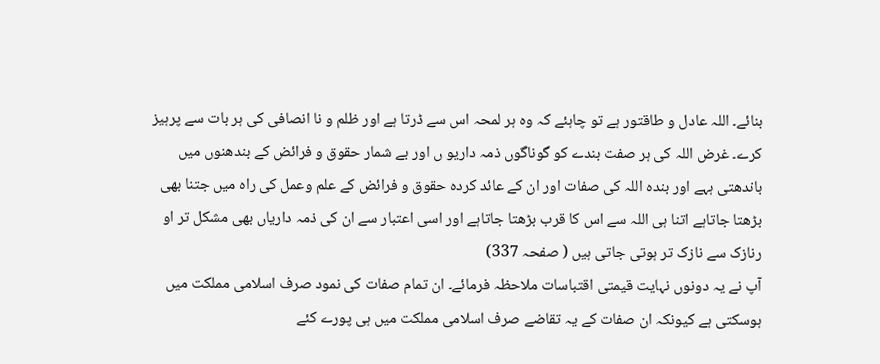بنائے۔ اللہ عادل و طاقتور ہے تو چاہئے کہ وہ ہر لمحہ اس سے ڈرتا ہے اور ظلم و نا انصافی کی ہر بات سے پرہیز کرے۔ غرض اللہ کی ہر صفت بندے کو گوناگوں ذمہ داریو ں اور بے شمار حقوق و فرائض کے بندھنوں میں باندھتی ہہے اور بندہ اللہ کی صفات اور ان کے عائد کردہ حقوق و فرائض کے علم وعمل کی راہ میں جتنا بھی بڑھتا جاتاہے اتنا ہی اللہ سے اس کا قرب بڑھتا جاتاہے اور اسی اعتبار سے ان کی ذمہ داریاں بھی مشکل تر او رنازک سے نازک تر ہوتی جاتی ہیں ( صفحہ 337)
آپ نے یہ دونوں نہایت قیمتی اقتباسات ملاحظہ فرمائے۔ ان تمام صفات کی نمود صرف اسلامی مملکت میں ہوسکتی ہے کیونکہ ان صفات کے یہ تقاضے صرف اسلامی مملکت میں ہی پورے کئے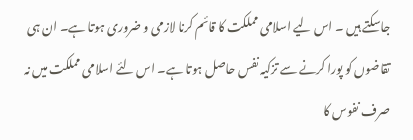جاسکتے ہیں ۔ اس لیے اسلامی مملکت کا قائم کرنا لازمی و ضروری ہوتا ہے۔ ان ہی تقاضوں کو پورا کرنے سے تزکیہ نفس حاصل ہوتا ہے۔ اس لئے اسلامی مملکت میں نہ صرف نفوس کا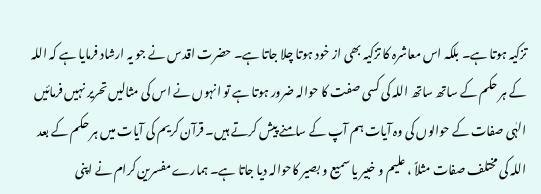تزکیہ ہوتا ہے۔ بلکہ اس معاشرہ کا تزکیہ بھی از خود ہوتا چلا جاتا ہے۔ حضرت اقدس نے جو یہ ارشاد فرمایا ہے کہ اللہ کے ہر حکم کے ساتھ ساتھ اللہ کی کسی صفت کا حوالہ ضرور ہوتا ہے تو انہوں نے اس کی مثالیں تحریر نہیں فرمائیں الہٰی صفات کے حوالوں کی وہ آیات ہم آپ کے سامنے پیش کرتے ہیں۔ قرآن کریم کی آیات میں ہر حکم کے بعد اللہ کی مختلف صفات مثلاً ، علیم و خبیر یا سمیع و بصیر کاحوالہ دیا جاتا ہے۔ ہمارے مفسرین کرام نے اپنی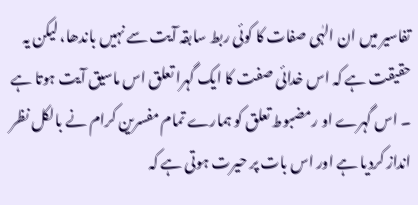تفاسیر میں ان الہٰی صفات کا کوئی ربط سابقہ آیت سے نہیں باندھا، لیکن یہ حقیقت ہے کہ اس خدائی صفت کا ایک گہرا تعلق اس ماسیق آیت ہوتا ہے ۔ اس گہرے او رمضبوط تعلق کو ہمارے تمام مفسرین کرام نے بالکل نظر انداز کردیا ہے اور اس بات پر حیرت ہوتی ہے کہ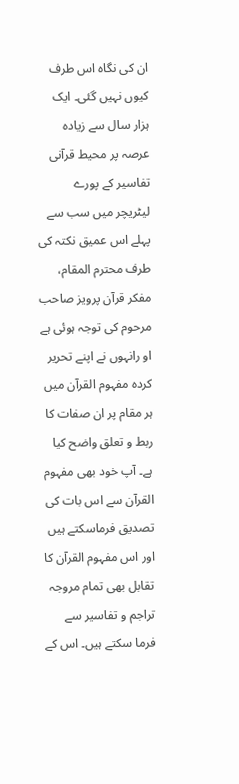ان کی نگاہ اس طرف کیوں نہیں گئی۔ ایک ہزار سال سے زیادہ عرصہ پر محیط قرآنی تفاسیر کے پورے لیٹریچر میں سب سے پہلے اس عمیق نکتہ کی طرف محترم المقام، مفکر قرآن پرویز صاحب مرحوم کی توجہ ہوئی ہے او رانہوں نے اپنے تحریر کردہ مفہوم القرآن میں ہر مقام پر ان صفات کا ربط و تعلق واضح کیا ہے۔ آپ خود بھی مفہوم القرآن سے اس بات کی تصدیق فرماسکتے ہیں اور اس مفہوم القرآن کا تقابل بھی تمام مروجہ تراجم و تفاسیر سے فرما سکتے ہیں۔ اس کے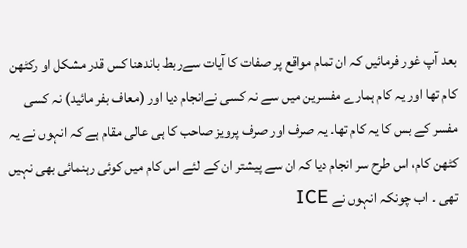بعد آپ غور فرمائیں کہ ان تمام مواقع پر صفات کا آیات سےربط باندھنا کس قدر مشکل او رکٹھن کام تھا اور یہ کام ہمارے مفسرین میں سے نہ کسی نےانجام دیا اور (معاف بفر مائید) نہ کسی مفسر کے بس کا یہ کام تھا۔ یہ صرف اور صرف پرویز صاحب کا ہی عالی مقام ہے کہ انہوں نے یہ کٹھن کام، اس طرح سر انجام دیا کہ ان سے پیشتر ان کے لئے اس کام میں کوئی رہنمائی بھی نہیں تھی ۔ اب چونکہ انہوں نے ICE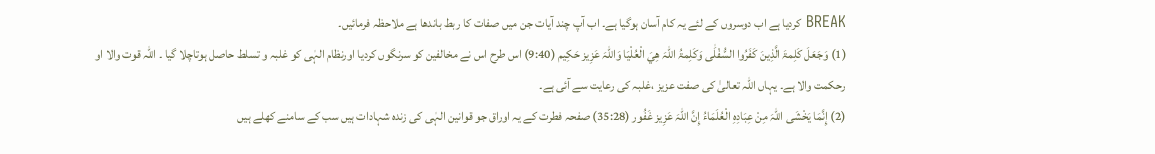BREAK کردیا ہے اب دوسروں کے لئے یہ کام آسان ہوگیا ہے۔ اب آپ چند آیات جن میں صفات کا ربط باندھا ہے ملاحظہ فرمائیں۔
(1) وَجَعَلَ كَلِمۃَ الَّذِينَ كَفَرُوا السُّفْلَٰی وَكَلِمۃُ اللّہَ ھِيَ الْعُلْيَا وَاللّہَ عَزِيز حَكِيم (9:40) اس طرح اس نے مخالفین کو سرنگوں کردیا اورنظام الہٰی کو غلبہ و تسلط حاصل ہوتاچلا گیا ۔ اللہ قوت والا او رحکمت والا ہے۔ یہاں اللہ تعالیٰ کی صفت عزیز ،غلبہ کی رعایت سے آئی ہے۔
(2) إِنَّمَا يَخْشَى اللّہَ مِنْ عِبَادِهِ الْعُلَمَاءُ إِنَّ اللّہَ عَزِيز غَفُور (35:28) صفحہ فطرت کے یہ اوراق جو قوانین الہٰی کی زندہ شہادات ہیں سب کے سامنے کھلے ہیں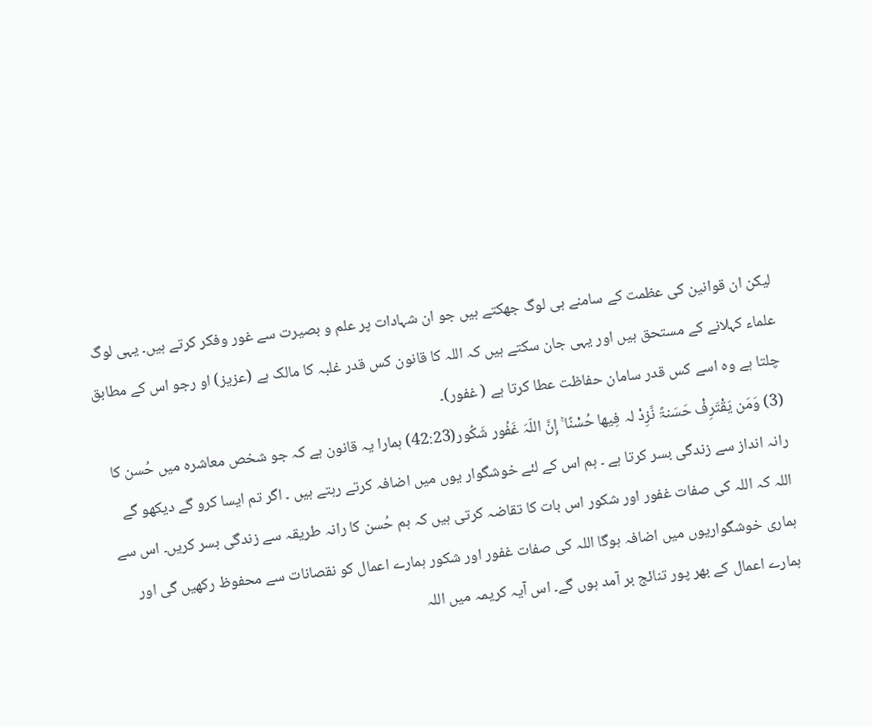لیکن ان قوانین کی عظمت کے سامنے ہی لوگ جھکتے ہیں جو ان شہادات پر علم و بصیرت سے غور وفکر کرتے ہیں۔ یہی لوگ علماء کہلانے کے مستحق ہیں اور یہی جان سکتے ہیں کہ اللہ کا قانون کس قدر غلبہ کا مالک ہے (عزیز) او رجو اس کے مطابق چلتا ہے وہ اسے کس قدر سامان حفاظت عطا کرتا ہے ( غفور)۔
(3) وَمَن يَقْتَرِفْ حَسَنۃً نَّزِدْ لہ فِيھا حُسْنًا ۚ إِنَّ اللّہَ غَفُور شَكُور(42:23) ہمارا یہ قانون ہے کہ جو شخص معاشرہ میں حُسن کا رانہ انداز سے زندگی بسر کرتا ہے ۔ ہم اس کے لئے خوشگوار یوں میں اضافہ کرتے رہتے ہیں ۔ اگر تم ایسا کرو گے دیکھو گے اللہ کہ اللہ کی صفات غفور اور شکور اس بات کا تقاضہ کرتی ہیں کہ ہم حُسن کا رانہ طریقہ سے زندگی بسر کریں۔ اس سے ہماری خوشگواریوں میں اضافہ ہوگا اللہ کی صفات غفور اور شکور ہمارے اعمال کو نقصانات سے محفوظ رکھیں گی اور ہمارے اعمال کے بھر پور تنائج بر آمد ہوں گے۔ اس آیہ کریمہ میں اللہ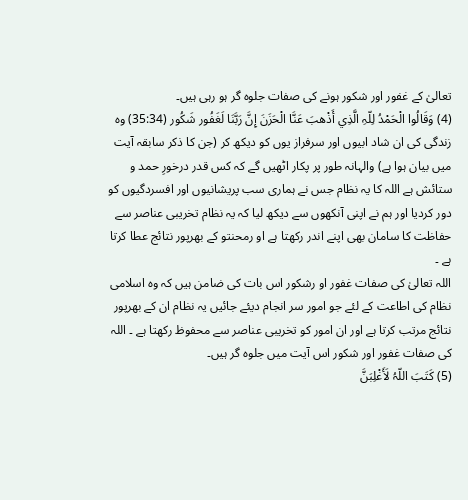تعالیٰ کے غفور اور شکور ہونے کی صفات جلوہ گر ہو رہی ہیں۔
(4) وَقَالُوا الْحَمْدُ لِلّہِ الَّذِي أَذْھبَ عَنَّا الْحَزَنَ إِنَّ رَبَّنَا لَغَفُور شَكُور (35:34) وہ زندگی کی ان شاد ابیوں اور سرفراز یوں کو دیکھ کر (جن کا ذکر سابقہ آیت میں بیان ہوا ہے) والہانہ طور پر پکار اٹھیں گے کہ کس قدر درخورِ حمد و ستائش ہے اللہ کا یہ نظام جس نے ہماری سب پریشانیوں اور افسردگیوں کو دور کردیا اور ہم نے اپنی آنکھوں سے دیکھ لیا کہ یہ نظام تخریبی عناصر سے حفاظت کا سامان بھی اپنے اندر رکھتا ہے او رمحنتو کے بھرپور نتائج عطا کرتا ہے ۔
اللہ تعالیٰ کی صفات غفور او رشکور اس بات کی ضامن ہیں کہ وہ اسلامی نظام کی اطاعت کے لئے جو امور سر انجام دیئے جائیں یہ نظام ان کے بھرپور نتائج مرتب کرتا ہے اور ان امور کو تخریبی عناصر سے محفوظ رکھتا ہے ۔ اللہ کی صفات غفور اور شکور اس آیت میں جلوہ گر ہیں۔
(5) كَتَبَ اللّہُ لَأَغْلِبَنَّ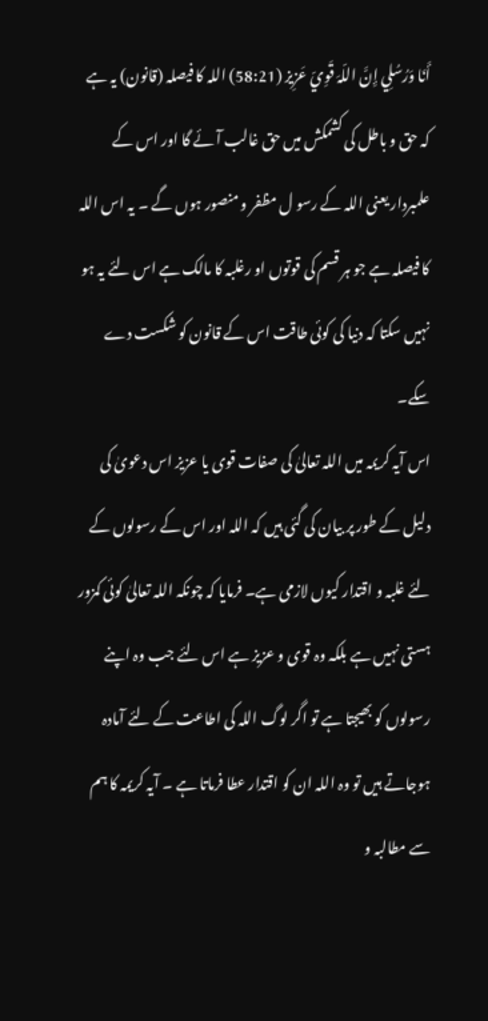أَنَا وَرُسُلِي إِنَّ اللّہَ قَوِيّ عَزِيز (58:21) اللہ کا فیصلہ (قانون) یہ ہے کہ حق و باطل کی کشمکش میں حق غالب آئے گا اور اس کے علمبردار یعنی اللہ کے رسو ل مظفر و منصور ہوں گے ۔ یہ اس اللہ کا فیصلہ ہے جو ہر قسم کی قوتوں او رغلبہ کا مالک ہے اس لئے یہ ہو نہیں سکتا کہ دنیا کی کوئی طاقت اس کے قانون کو شکست دے سکے۔
اس آیہ کریمہ میں اللہ تعالیٰ کی صفات قوی یا عزیز اس دعویٰ کی دلیل کے طور پر بیان کی گئی ہیں کہ اللہ اور اس کے رسولوں کے لئے غلبہ و اقتدار کیوں لازمی ہے۔ فرمایا کہ چونکہ اللہ تعالیٰ کوئی کمزور ہستی نہیں ہے بلکہ وہ قوی و عزیز ہے اس لئے جب وہ اپنے رسولوں کو بھیجتا ہے تو اگر لوگ اللہ کی اطاعت کے لئے آمادہ ہوجاتے ہیں تو وہ اللہ ان کو اقتدار عطا فرماتا ہے ۔ آیہ کریمہ کا ہم سے مطالبہ و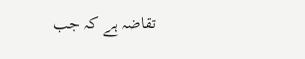تقاضہ ہے کہ جب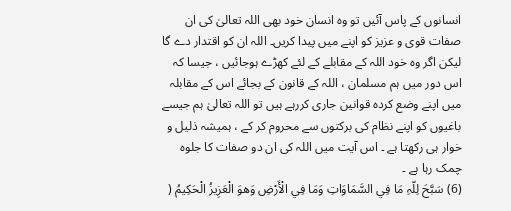انسانوں کے پاس آئیں تو وہ انسان خود بھی اللہ تعالیٰ کی ان صفات قوی و عزیز کو اپنے میں پیدا کریں۔ اللہ ان کو اقتدار دے گا لیکن اگر وہ خود اللہ کے مقابلے کے لئے کھڑے ہوجائیں ، جیسا کہ اس دور میں ہم مسلمان ، اللہ کے قانون کے بجائے اس کے مقابلہ میں اپنے وضع کردہ قوانین جاری کررہے ہیں تو اللہ تعالیٰ ہم جیسے باغیوں کو اپنے نظام کی برکتوں سے محروم کر کے ، ہمیشہ ذلیل و خوار ہی رکھتا ہے ۔ اس آیت میں اللہ کی ان دو صفات کا جلوہ چمک رہا ہے ۔
(6) سَبَّحَ لِلّہِ مَا فِي السَّمَاوَاتِ وَمَا فِي الْأَرْضِ وَھوَ الْعَزِيزُ الْحَكِيمُ (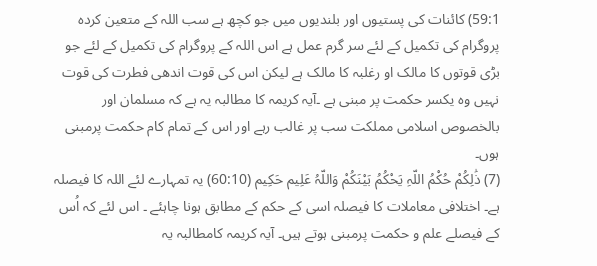59:1) کائنات کی پستیوں اور بلندیوں میں جو کچھ ہے سب اللہ کے متعین کردہ پروگرام کی تکمیل کے لئے سر گرم عمل ہے اس اللہ کے پروگرام کی تکمیل کے لئے جو بڑی قوتوں کا مالک او رغلبہ کا مالک ہے لیکن اس کی قوت اندھی فطرت کی قوت نہیں وہ یکسر حکمت پر مبنی ہے ۔آیہ کریمہ کا مطالبہ یہ ہے کہ مسلمان اور بالخصوص اسلامی مملکت سب پر غالب رہے اور اس کے تمام کام حکمت پرمبنی ہوں۔
(7) ذَٰلِكُمْ حُكْمُ اللّہِ يَحْكُمُ بَيْنَكُمْ وَاللّہُ عَلِيم حَكِيم (60:10) یہ تمہارے لئے اللہ کا فیصلہ ہے۔ اختلافی معاملات کا فیصلہ اسی کے حکم کے مطابق ہونا چاہئے ۔ اس لئے کہ اُس کے فیصلے علم و حکمت پرمبنی ہوتے ہیں۔ آیہ کریمہ کامطالبہ یہ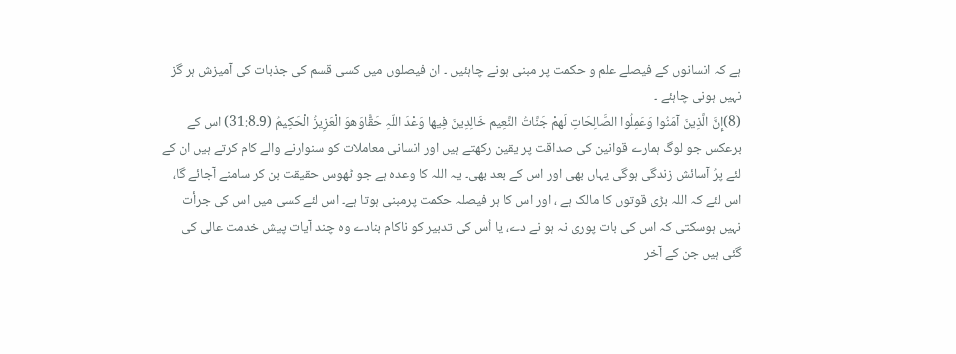ہے کہ انسانوں کے فیصلے علم و حکمت پر مبنی ہونے چاہئیں ۔ ان فیصلوں میں کسی قسم کی جذبات کی آمیزش ہر گز نہیں ہونی چاہئے ۔
(8)إِنَّ الَّذِينَ آمَنُوا وَعَمِلُوا الصَّالِحَاتِ لَھمْ جَنَّاتُ النَّعِيم خَالِدِينَ فِيھا وَعْدَ اللّہِ حَقًّاوَھوَ الْعَزِيزُ الْحَكِيمُ (9۔31:8) اس کے برعکس جو لوگ ہمارے قوانین کی صداقت پر یقین رکھتے ہیں اور انسانی معاملات کو سنوارنے والے کام کرتے ہیں ان کے لئے پرُ آسائش زندگی ہوگی یہاں بھی اور اس کے بعد بھی۔ یہ اللہ کا وعدہ ہے جو ٹھوس حقیقت بن کر سامنے آجائے گا، اس لئے کہ اللہ بڑی قوتوں کا مالک ہے ، اور اس کا ہر فیصلہ حکمت پرمبنی ہوتا ہے۔ اس لئے کسی میں اس کی جرأت نہیں ہوسکتی کہ اس کی بات پوری نہ ہو نے دے، یا اُس کی تدبیر کو ناکام بنادے وہ چند آیات پیش خدمت عالی کی گئی ہیں جن کے آخر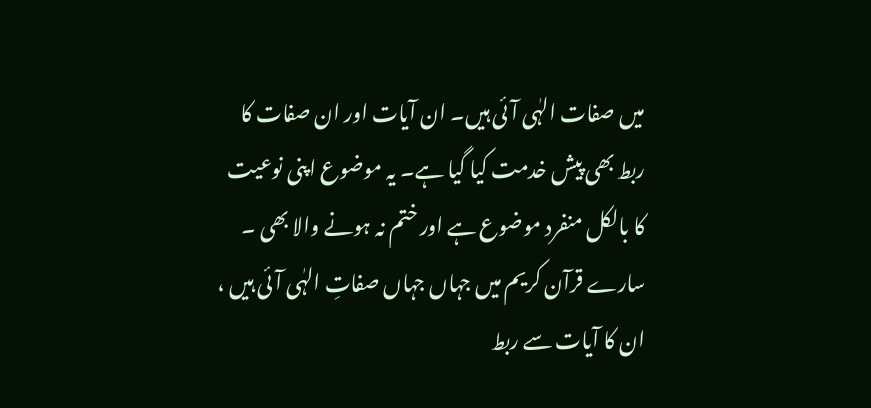میں صفات الہٰی آئی ہیں۔ ان آیات اور ان صفات کا ربط بھی پیش خدمت کیا گیا ہے۔ یہ موضوع اپنی نوعیت کا بالکل منفرد موضوع ہے اور ختم نہ ہونے والا بھی ۔ سارے قرآن کریم میں جہاں جہاں صفاتِ الہٰی آئی ہیں ، ان کا آیات سے ربط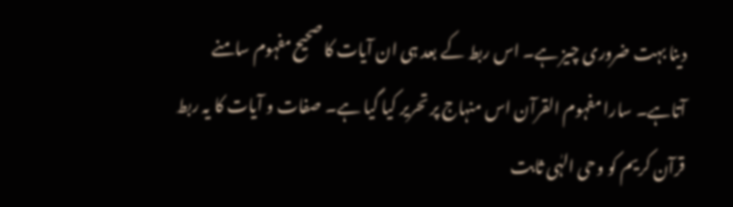دینا بہت ضروری چیز ہے۔ اس ربط کے بعد ہی ان آیات کا صحیح مفہوم سامنے آتاہے۔ سارا مفہوم القرآن اس منہاج پر تحریر کیا گیا ہے۔ صفات و آیات کا یہ ربط قرآن کریم کو وحی الہٰی ثابت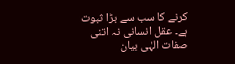کرنے کا سب سے بڑا ثبوت ہے۔ عقل انسانی نہ اتنی صفات الہٰی بیان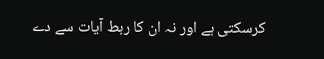کرسکتی ہے اور نہ ان کا ربط آیات سے دے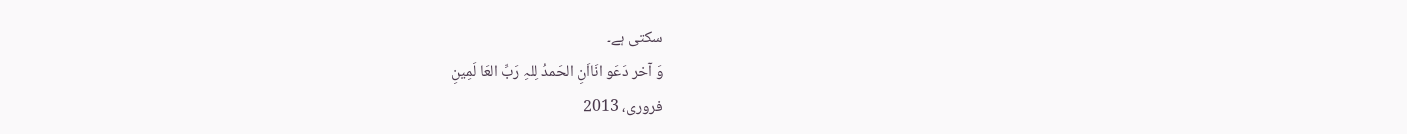سکتی ہے۔
وَ آخر دَعَو انَااَنِ الحَمدُ لِلہِ رَبِّ العَا لَمِینِ
فروری، 2013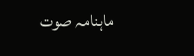ماہنامہ صوت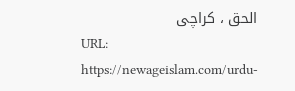الحق ، کراچی
URL:
https://newageislam.com/urdu-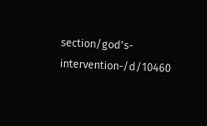section/god’s-intervention-/d/10460